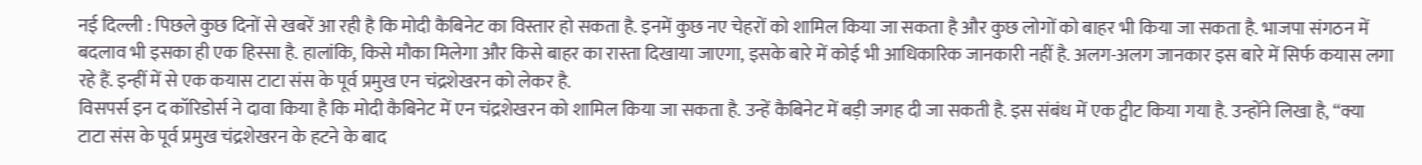नई दिल्ली : पिछले कुछ दिनों से खबरें आ रही है कि मोदी कैबिनेट का विस्तार हो सकता है. इनमें कुछ नए चेहरों को शामिल किया जा सकता है और कुछ लोगों को बाहर भी किया जा सकता है. भाजपा संगठन में बदलाव भी इसका ही एक हिस्सा है. हालांकि, किसे मौका मिलेगा और किसे बाहर का रास्ता दिखाया जाएगा, इसके बारे में कोई भी आधिकारिक जानकारी नहीं है. अलग-अलग जानकार इस बारे में सिर्फ कयास लगा रहे हैं. इन्हीं में से एक कयास टाटा संस के पूर्व प्रमुख एन चंद्रशेखरन को लेकर है.
विसपर्स इन द कॉरिडोर्स ने दावा किया है कि मोदी कैबिनेट में एन चंद्रशेखरन को शामिल किया जा सकता है. उन्हें कैबिनेट में बड़ी जगह दी जा सकती है. इस संबंध में एक ट्वीट किया गया है. उन्होंने लिखा है, “क्या टाटा संस के पूर्व प्रमुख चंद्रशेखरन के हटने के बाद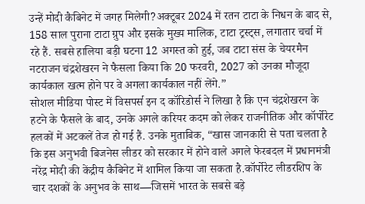उन्हें मोदी कैबिनेट में जगह मिलेगी?अक्टूबर 2024 में रतन टाटा के निधन के बाद से, 158 साल पुराना टाटा ग्रुप और इसके मुख्य मालिक, टाटा ट्रस्ट्स, लगातार चर्चा में रहे हैं. सबसे हालिया बड़ी घटना 12 अगस्त को हुई, जब टाटा संस के चेयरमैन नटराजन चंद्रशेखरन ने फैसला किया कि 20 फरवरी, 2027 को उनका मौजूदा कार्यकाल खत्म होने पर वे अगला कार्यकाल नहीं लेंगे.”
सोशल मीडिया पोस्ट में विसपर्स इन द कॉरिडोर्स ने लिखा है कि एन चंद्रशेखरन के हटने के फैसले के बाद, उनके अगले करियर कदम को लेकर राजनीतिक और कॉर्पोरेट हलकों में अटकलें तेज हो गई हैं. उनके मुताबिक, “खास जानकारी से पता चलता है कि इस अनुभवी बिजनेस लीडर को सरकार में होने वाले अगले फेरबदल में प्रधानमंत्री नरेंद्र मोदी की केंद्रीय कैबिनेट में शामिल किया जा सकता है.कॉर्पोरेट लीडरशिप के चार दशकों के अनुभव के साथ—जिसमें भारत के सबसे बड़े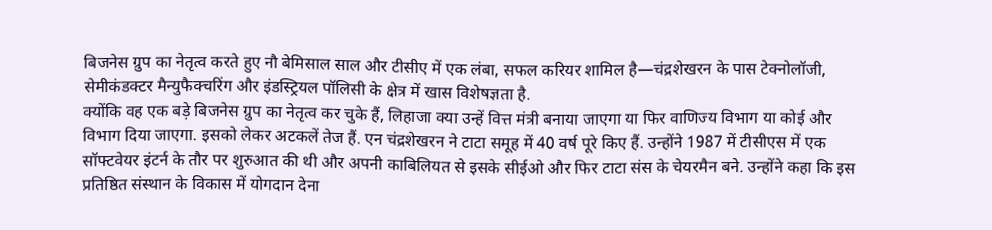बिजनेस ग्रुप का नेतृत्व करते हुए नौ बेमिसाल साल और टीसीए में एक लंबा, सफल करियर शामिल है—चंद्रशेखरन के पास टेक्नोलॉजी, सेमीकंडक्टर मैन्युफैक्चरिंग और इंडस्ट्रियल पॉलिसी के क्षेत्र में खास विशेषज्ञता है.
क्योंकि वह एक बड़े बिजनेस ग्रुप का नेतृत्व कर चुके हैं, लिहाजा क्या उन्हें वित्त मंत्री बनाया जाएगा या फिर वाणिज्य विभाग या कोई और विभाग दिया जाएगा. इसको लेकर अटकलें तेज हैं. एन चंद्रशेखरन ने टाटा समूह में 40 वर्ष पूरे किए हैं. उन्होंने 1987 में टीसीएस में एक सॉफ्टवेयर इंटर्न के तौर पर शुरुआत की थी और अपनी काबिलियत से इसके सीईओ और फिर टाटा संस के चेयरमैन बने. उन्होंने कहा कि इस प्रतिष्ठित संस्थान के विकास में योगदान देना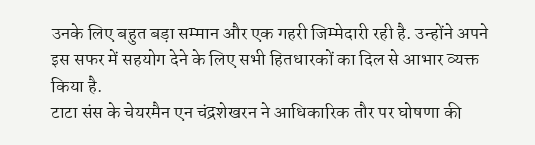उनके लिए बहुत बड़ा सम्मान और एक गहरी जिम्मेदारी रही है. उन्होंने अपने इस सफर में सहयोग देने के लिए सभी हितधारकों का दिल से आभार व्यक्त किया है.
टाटा संस के चेयरमैन एन चंद्रशेखरन ने आधिकारिक तौर पर घोषणा की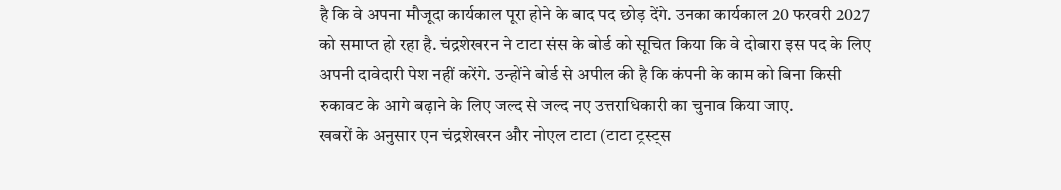है कि वे अपना मौजूदा कार्यकाल पूरा होने के बाद पद छोड़ देंगे. उनका कार्यकाल 20 फरवरी 2027 को समाप्त हो रहा है. चंद्रशेखरन ने टाटा संस के बोर्ड को सूचित किया कि वे दोबारा इस पद के लिए अपनी दावेदारी पेश नहीं करेंगे. उन्होंने बोर्ड से अपील की है कि कंपनी के काम को बिना किसी रुकावट के आगे बढ़ाने के लिए जल्द से जल्द नए उत्तराधिकारी का चुनाव किया जाए.
खबरों के अनुसार एन चंद्रशेखरन और नोएल टाटा (टाटा ट्रस्ट्स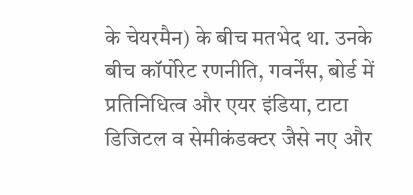के चेयरमैन) के बीच मतभेद था. उनके बीच कॉर्पोरेट रणनीति, गवर्नेंस, बोर्ड में प्रतिनिधित्व और एयर इंडिया, टाटा डिजिटल व सेमीकंडक्टर जैसे नए और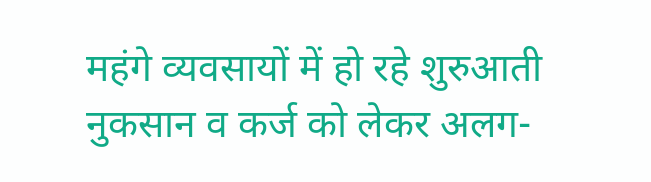महंगे व्यवसायों में हो रहे शुरुआती नुकसान व कर्ज को लेकर अलग-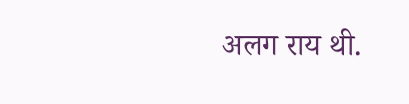अलग राय थी.